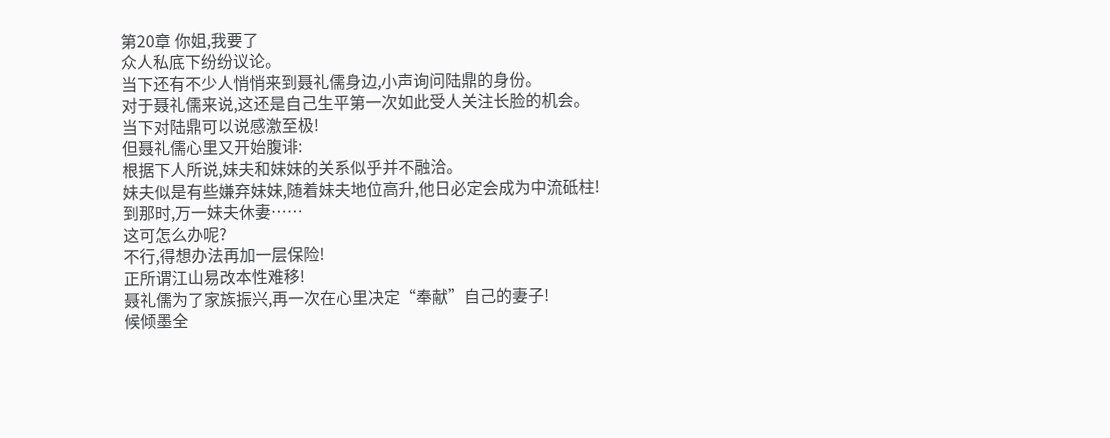第20章 你姐,我要了
众人私底下纷纷议论。
当下还有不少人悄悄来到聂礼儒身边,小声询问陆鼎的身份。
对于聂礼儒来说,这还是自己生平第一次如此受人关注长脸的机会。
当下对陆鼎可以说感激至极!
但聂礼儒心里又开始腹诽:
根据下人所说,妹夫和妹妹的关系似乎并不融洽。
妹夫似是有些嫌弃妹妹,随着妹夫地位高升,他日必定会成为中流砥柱!
到那时,万一妹夫休妻……
这可怎么办呢?
不行,得想办法再加一层保险!
正所谓江山易改本性难移!
聂礼儒为了家族振兴,再一次在心里决定“奉献”自己的妻子!
候倾墨全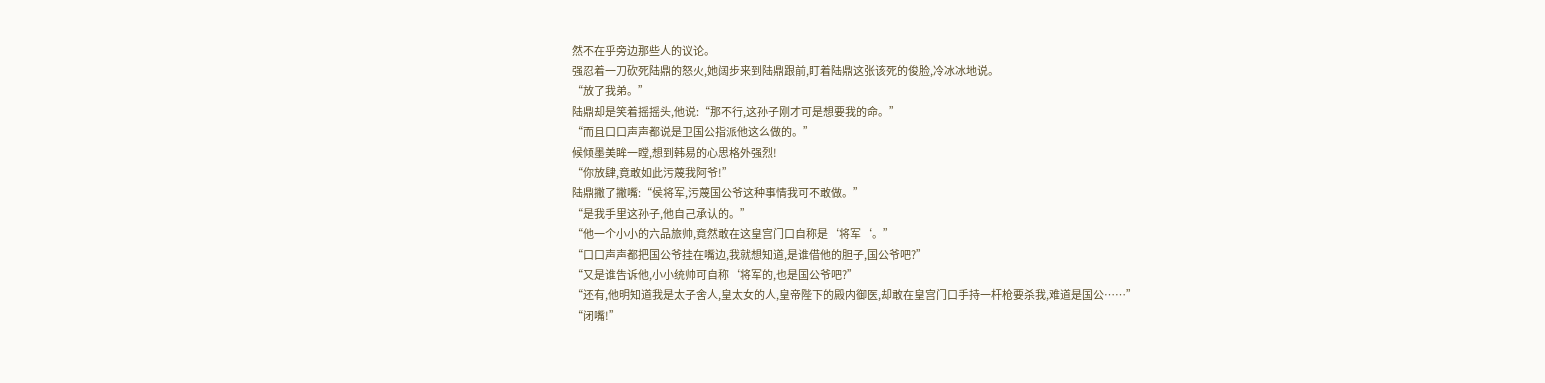然不在乎旁边那些人的议论。
强忍着一刀砍死陆鼎的怒火,她阔步来到陆鼎跟前,盯着陆鼎这张该死的俊脸,冷冰冰地说。
“放了我弟。”
陆鼎却是笑着摇摇头,他说:“那不行,这孙子刚才可是想要我的命。”
“而且口口声声都说是卫国公指派他这么做的。”
候倾墨美眸一瞠,想到韩易的心思格外强烈!
“你放肆,竟敢如此污蔑我阿爷!”
陆鼎撇了撇嘴:“侯将军,污蔑国公爷这种事情我可不敢做。”
“是我手里这孙子,他自己承认的。”
“他一个小小的六品旅帅,竟然敢在这皇宫门口自称是‘将军‘。”
“口口声声都把国公爷挂在嘴边,我就想知道,是谁借他的胆子,国公爷吧?”
“又是谁告诉他,小小统帅可自称‘将军的,也是国公爷吧?”
“还有,他明知道我是太子舍人,皇太女的人,皇帝陛下的殿内御医,却敢在皇宫门口手持一杆枪要杀我,难道是国公……”
“闭嘴!”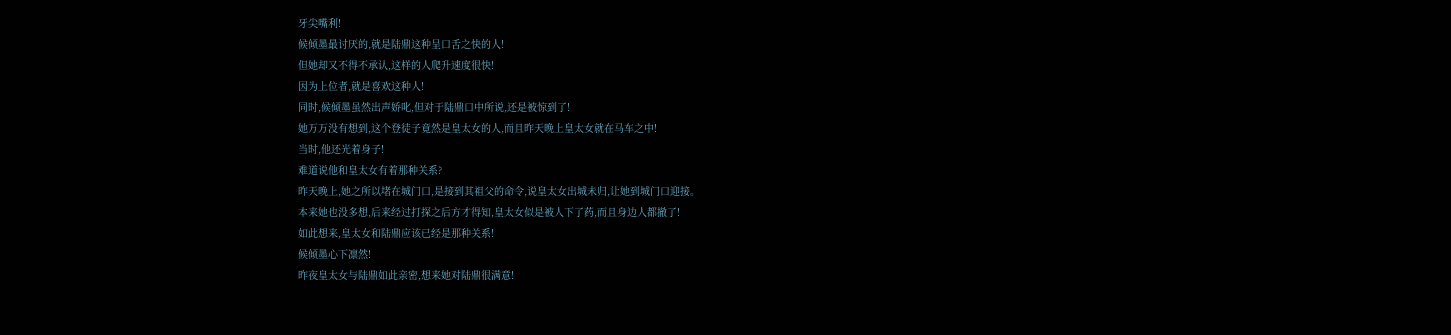牙尖嘴利!
候倾墨最讨厌的,就是陆鼎这种呈口舌之快的人!
但她却又不得不承认,这样的人爬升速度很快!
因为上位者,就是喜欢这种人!
同时,候倾墨虽然出声娇叱,但对于陆鼎口中所说,还是被惊到了!
她万万没有想到,这个登徒子竟然是皇太女的人,而且昨天晚上皇太女就在马车之中!
当时,他还光着身子!
难道说他和皇太女有着那种关系?
昨天晚上,她之所以堵在城门口,是接到其祖父的命令,说皇太女出城未归,让她到城门口迎接。
本来她也没多想,后来经过打探之后方才得知,皇太女似是被人下了药,而且身边人都撤了!
如此想来,皇太女和陆鼎应该已经是那种关系!
候倾墨心下凛然!
昨夜皇太女与陆鼎如此亲密,想来她对陆鼎很满意!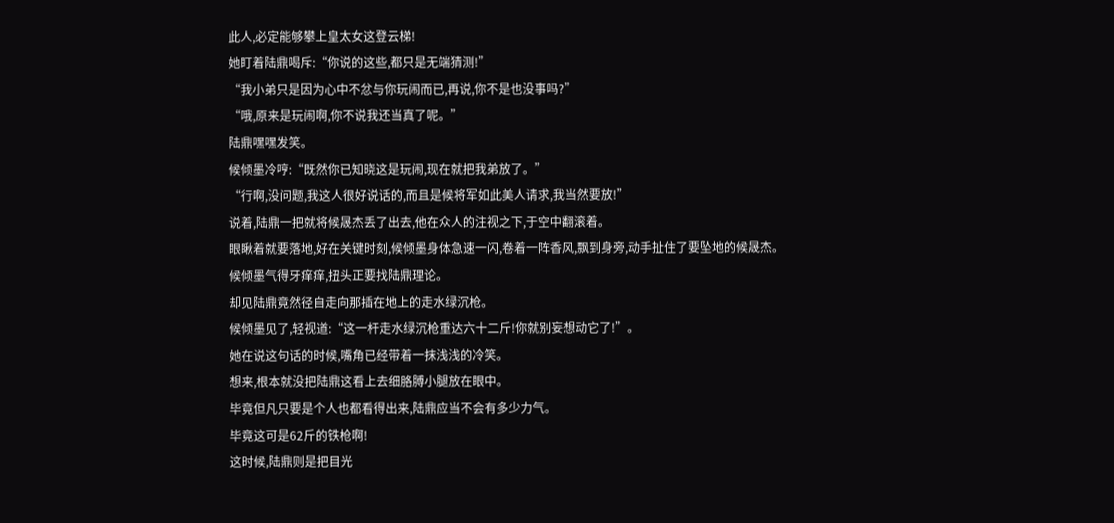此人,必定能够攀上皇太女这登云梯!
她盯着陆鼎喝斥:“你说的这些,都只是无端猜测!”
“我小弟只是因为心中不忿与你玩闹而已,再说,你不是也没事吗?”
“哦,原来是玩闹啊,你不说我还当真了呢。”
陆鼎嘿嘿发笑。
候倾墨冷哼:“既然你已知晓这是玩闹,现在就把我弟放了。”
“行啊,没问题,我这人很好说话的,而且是候将军如此美人请求,我当然要放!”
说着,陆鼎一把就将候晟杰丢了出去,他在众人的注视之下,于空中翻滚着。
眼瞅着就要落地,好在关键时刻,候倾墨身体急速一闪,卷着一阵香风,飘到身旁,动手扯住了要坠地的候晟杰。
候倾墨气得牙痒痒,扭头正要找陆鼎理论。
却见陆鼎竟然径自走向那插在地上的走水绿沉枪。
候倾墨见了,轻视道:“这一杆走水绿沉枪重达六十二斤!你就别妄想动它了!”。
她在说这句话的时候,嘴角已经带着一抹浅浅的冷笑。
想来,根本就没把陆鼎这看上去细胳膊小腿放在眼中。
毕竟但凡只要是个人也都看得出来,陆鼎应当不会有多少力气。
毕竟这可是62斤的铁枪啊!
这时候,陆鼎则是把目光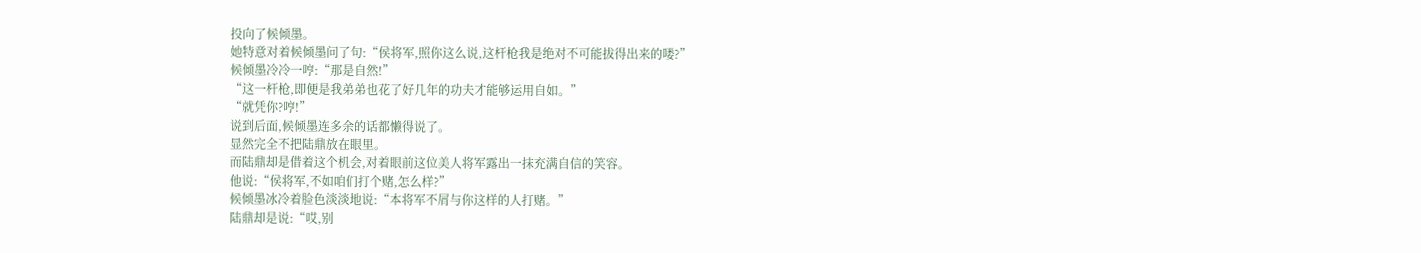投向了候倾墨。
她特意对着候倾墨问了句:“侯将军,照你这么说,这杆枪我是绝对不可能拔得出来的喽?”
候倾墨冷冷一哼:“那是自然!”
“这一杆枪,即便是我弟弟也花了好几年的功夫才能够运用自如。”
“就凭你?哼!”
说到后面,候倾墨连多余的话都懒得说了。
显然完全不把陆鼎放在眼里。
而陆鼎却是借着这个机会,对着眼前这位美人将军露出一抹充满自信的笑容。
他说:“侯将军,不如咱们打个赌,怎么样?”
候倾墨冰冷着脸色淡淡地说:“本将军不屑与你这样的人打赌。”
陆鼎却是说:“哎,别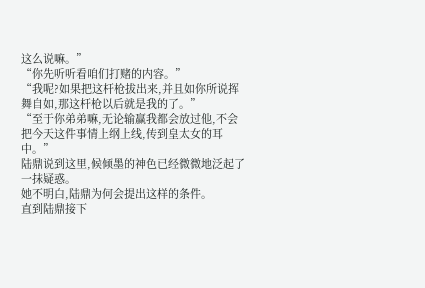这么说嘛。”
“你先听听看咱们打赌的内容。”
“我呢?如果把这杆枪拔出来,并且如你所说挥舞自如,那这杆枪以后就是我的了。”
“至于你弟弟嘛,无论输赢我都会放过他,不会把今天这件事情上纲上线,传到皇太女的耳中。”
陆鼎说到这里,候倾墨的神色已经微微地泛起了一抹疑惑。
她不明白,陆鼎为何会提出这样的条件。
直到陆鼎接下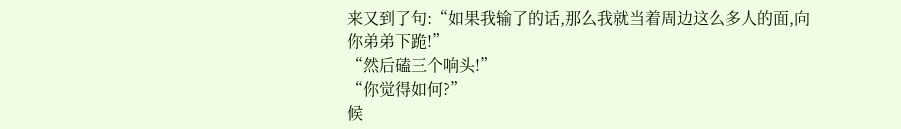来又到了句:“如果我输了的话,那么我就当着周边这么多人的面,向你弟弟下跪!”
“然后磕三个响头!”
“你觉得如何?”
候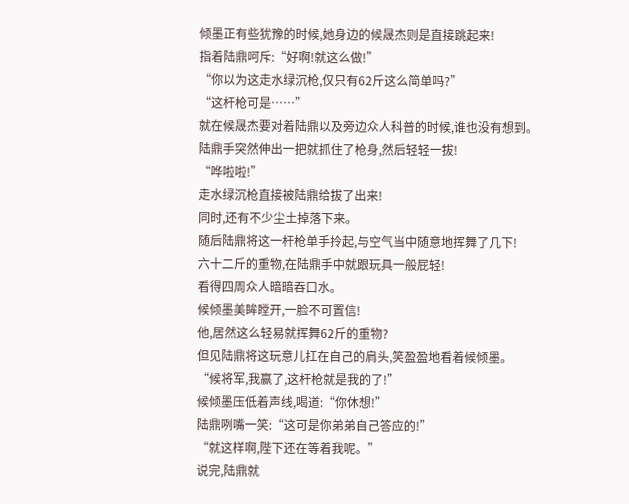倾墨正有些犹豫的时候,她身边的候晟杰则是直接跳起来!
指着陆鼎呵斥:“好啊!就这么做!”
“你以为这走水绿沉枪,仅只有62斤这么简单吗?”
“这杆枪可是……”
就在候晟杰要对着陆鼎以及旁边众人科普的时候,谁也没有想到。
陆鼎手突然伸出一把就抓住了枪身,然后轻轻一拔!
“哗啦啦!”
走水绿沉枪直接被陆鼎给拔了出来!
同时,还有不少尘土掉落下来。
随后陆鼎将这一杆枪单手拎起,与空气当中随意地挥舞了几下!
六十二斤的重物,在陆鼎手中就跟玩具一般屁轻!
看得四周众人暗暗吞口水。
候倾墨美眸瞠开,一脸不可置信!
他,居然这么轻易就挥舞62斤的重物?
但见陆鼎将这玩意儿扛在自己的肩头,笑盈盈地看着候倾墨。
“候将军,我赢了,这杆枪就是我的了!”
候倾墨压低着声线,喝道:“你休想!”
陆鼎咧嘴一笑:“这可是你弟弟自己答应的!”
“就这样啊,陛下还在等着我呢。”
说完,陆鼎就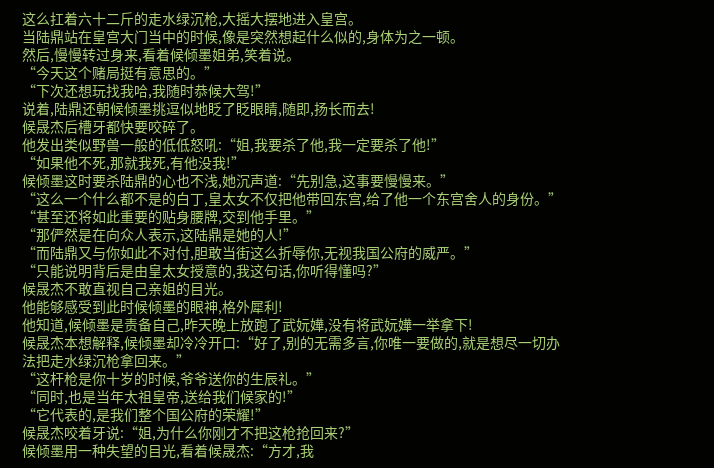这么扛着六十二斤的走水绿沉枪,大摇大摆地进入皇宫。
当陆鼎站在皇宫大门当中的时候,像是突然想起什么似的,身体为之一顿。
然后,慢慢转过身来,看着候倾墨姐弟,笑着说。
“今天这个赌局挺有意思的。”
“下次还想玩找我哈,我随时恭候大驾!”
说着,陆鼎还朝候倾墨挑逗似地眨了眨眼睛,随即,扬长而去!
候晟杰后槽牙都快要咬碎了。
他发出类似野兽一般的低低怒吼:“姐,我要杀了他,我一定要杀了他!”
“如果他不死,那就我死,有他没我!”
候倾墨这时要杀陆鼎的心也不浅,她沉声道:“先别急,这事要慢慢来。”
“这么一个什么都不是的白丁,皇太女不仅把他带回东宫,给了他一个东宫舍人的身份。”
“甚至还将如此重要的贴身腰牌,交到他手里。”
“那俨然是在向众人表示,这陆鼎是她的人!”
“而陆鼎又与你如此不对付,胆敢当街这么折辱你,无视我国公府的威严。”
“只能说明背后是由皇太女授意的,我这句话,你听得懂吗?”
候晟杰不敢直视自己亲姐的目光。
他能够感受到此时候倾墨的眼神,格外犀利!
他知道,候倾墨是责备自己,昨天晚上放跑了武妧嬅,没有将武妧嬅一举拿下!
候晟杰本想解释,候倾墨却冷冷开口:“好了,别的无需多言,你唯一要做的,就是想尽一切办法把走水绿沉枪拿回来。”
“这杆枪是你十岁的时候,爷爷送你的生辰礼。”
“同时,也是当年太祖皇帝,送给我们候家的!”
“它代表的,是我们整个国公府的荣耀!”
候晟杰咬着牙说:“姐,为什么你刚才不把这枪抢回来?”
候倾墨用一种失望的目光,看着候晟杰:“方才,我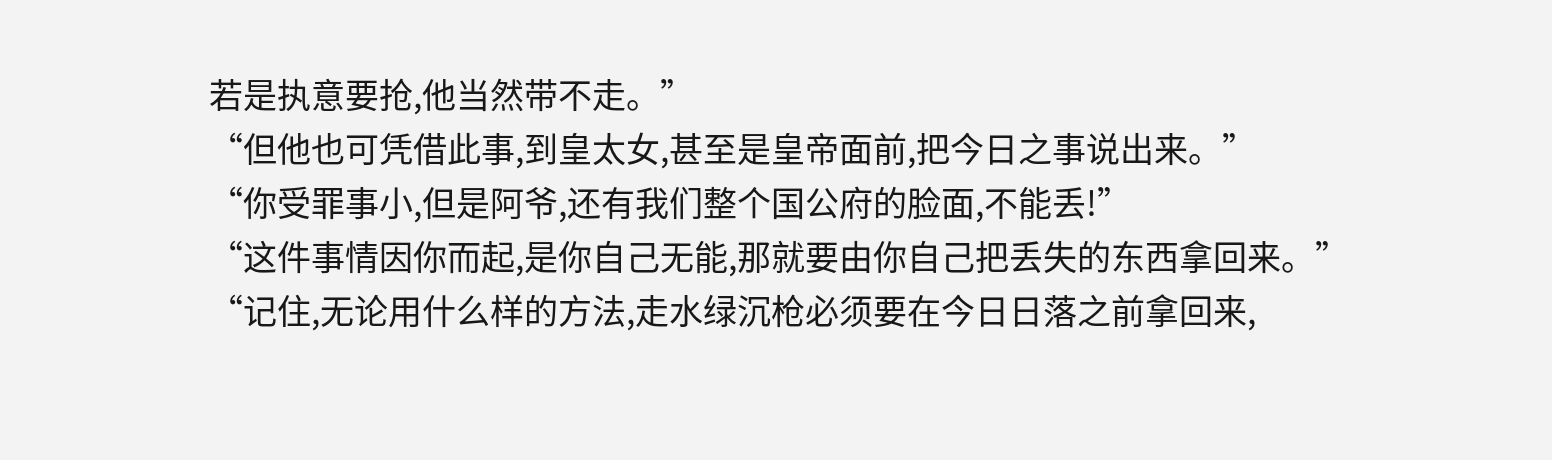若是执意要抢,他当然带不走。”
“但他也可凭借此事,到皇太女,甚至是皇帝面前,把今日之事说出来。”
“你受罪事小,但是阿爷,还有我们整个国公府的脸面,不能丢!”
“这件事情因你而起,是你自己无能,那就要由你自己把丢失的东西拿回来。”
“记住,无论用什么样的方法,走水绿沉枪必须要在今日日落之前拿回来,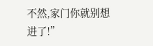不然,家门你就别想进了!”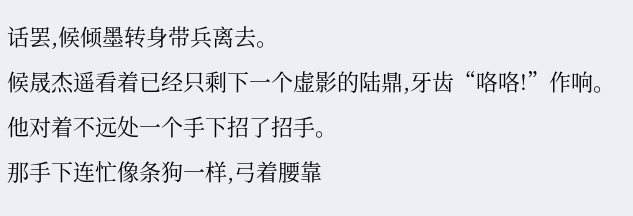话罢,候倾墨转身带兵离去。
候晟杰遥看着已经只剩下一个虚影的陆鼎,牙齿“咯咯!”作响。
他对着不远处一个手下招了招手。
那手下连忙像条狗一样,弓着腰靠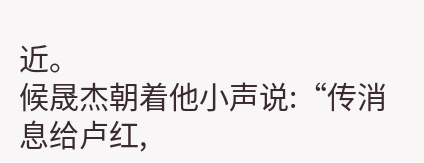近。
候晟杰朝着他小声说:“传消息给卢红,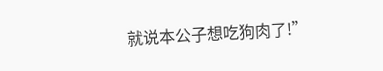就说本公子想吃狗肉了!”